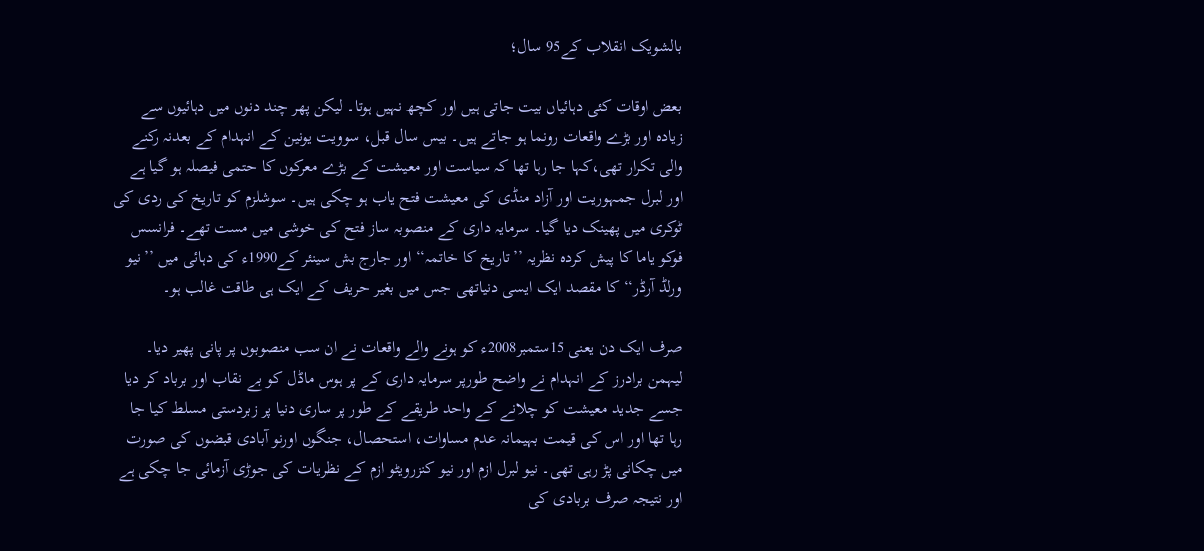بالشویک انقلاب کے95 سال؛

بعض اوقات کئی دہائیاں بیت جاتی ہیں اور کچھ نہیں ہوتا۔ لیکن پھر چند دنوں میں دہائیوں سے زیادہ اور بڑے واقعات رونما ہو جاتے ہیں۔ بیس سال قبل، سوویت یونین کے انہدام کے بعدنہ رکنے والی تکرار تھی،کہا جا رہا تھا کہ سیاست اور معیشت کے بڑے معرکوں کا حتمی فیصلہ ہو گیا ہے اور لبرل جمہوریت اور آزاد منڈی کی معیشت فتح یاب ہو چکی ہیں۔ سوشلزم کو تاریخ کی ردی کی ٹوکری میں پھینک دیا گیا۔ سرمایہ داری کے منصوبہ ساز فتح کی خوشی میں مست تھے۔ فرانسس فوکو یاما کا پیش کردہ نظریہ ’’تاریخ کا خاتمہ‘‘ اور جارج بش سینئر کے1990ء کی دہائی میں ’’نیو ورلڈ آرڈر‘‘ کا مقصد ایک ایسی دنیاتھی جس میں بغیر حریف کے ایک ہی طاقت غالب ہو۔

صرف ایک دن یعنی 15ستمبر2008ء کو ہونے والے واقعات نے ان سب منصوبوں پر پانی پھیر دیا۔ لیہمن برادرز کے انہدام نے واضح طورپر سرمایہ داری کے پر ہوس ماڈل کو بے نقاب اور برباد کر دیا جسے جدید معیشت کو چلانے کے واحد طریقے کے طور پر ساری دنیا پر زبردستی مسلط کیا جا رہا تھا اور اس کی قیمت بہیمانہ عدم مساوات، استحصال، جنگوں اورنو آبادی قبضوں کی صورت میں چکانی پڑ رہی تھی۔ نیو لبرل ازم اور نیو کنزرویٹو ازم کے نظریات کی جوڑی آزمائی جا چکی ہے اور نتیجہ صرف بربادی کی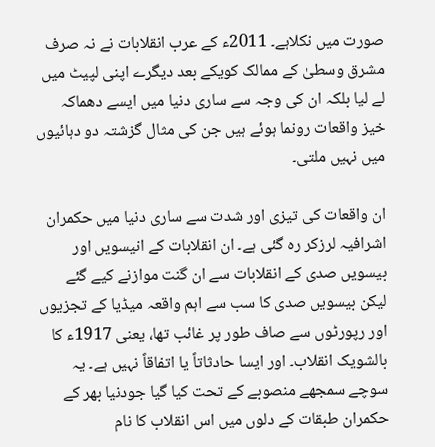صورت میں نکلاہے۔ 2011ء کے عرب انقلابات نے نہ صرف مشرق وسطیٰ کے ممالک کویکے بعد دیگرے اپنی لپیٹ میں لے لیا بلکہ ان کی وجہ سے ساری دنیا میں ایسے دھماکہ خیز واقعات رونما ہوئے ہیں جن کی مثال گزشتہ دو دہائیوں میں نہیں ملتی۔

ان واقعات کی تیزی اور شدت سے ساری دنیا میں حکمران اشرافیہ لرزکر رہ گئی ہے۔ ان انقلابات کے انیسویں اور بیسویں صدی کے انقلابات سے ان گنت موازنے کیے گئے لیکن بیسویں صدی کا سب سے اہم واقعہ میڈیا کے تجزیوں اور رپورٹوں سے صاف طور پر غائب تھا، یعنی 1917ء کا بالشویک انقلاب۔ اور ایسا حادثاتاً یا اتفاقاً نہیں ہے۔ یہ سوچے سمجھے منصوبے کے تحت کیا گیا جودنیا بھر کے حکمران طبقات کے دلوں میں اس انقلاب کا نام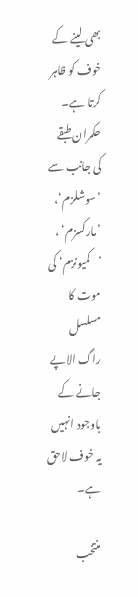بھی لینے کے خوف کو ظاہر کرتا ہے۔ حکمران طبقے کی جانب سے ’سوشلزم‘، ’مارکسزم‘ ، ’کمیونزم‘ کی موت کا مسلسل راگ الاپے جانے کے باوجود انہیں یہ خوف لاحق ہے۔

منتخب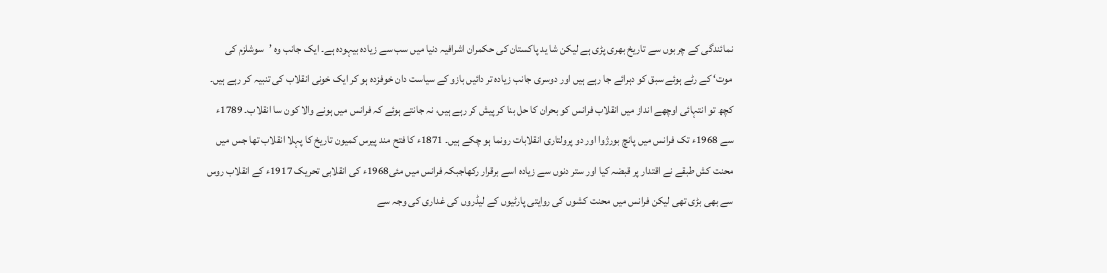نمائندگی کے چربوں سے تاریخ بھری پڑی ہے لیکن شا ید پاکستان کی حکمران اشرافیہ دنیا میں سب سے زیادہ بیہودہ ہے۔ ایک جانب وہ ’سوشلزم کی موت‘ کے رٹے ہوئے سبق کو دہرائے جا رہے ہیں اور دوسری جانب زیادہ تر دائیں بازو کے سیاست دان خوفزدہ ہو کر ایک خونی انقلاب کی تنبیہ کر رہے ہیں۔ کچھ تو انتہائی اوچھے انداز میں انقلاب فرانس کو بحران کا حل بنا کر پیش کر رہے ہیں، نہ جانتے ہوئے کہ فرانس میں ہونے والا کون سا انقلاب۔ 1789ء سے 1968ء تک فرانس میں پانچ بورژوا اور دو پرولتاری انقلابات رونما ہو چکے ہیں۔ 1871ء کا فتح مند پیرس کمیون تاریخ کا پہلا انقلاب تھا جس میں محنت کش طبقے نے اقتدار پر قبضہ کیا اور ستر دنوں سے زیادہ اسے برقرار رکھاجبکہ فرانس میں مئی1968ء کی انقلابی تحریک 1917ء کے انقلاب روس سے بھی بڑی تھی لیکن فرانس میں محنت کشوں کی روایتی پارٹیوں کے لیڈروں کی غداری کی وجہ سے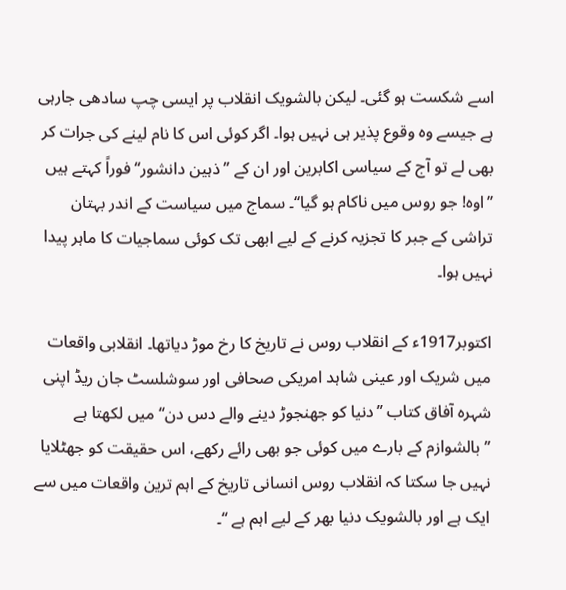اسے شکست ہو گئی۔ لیکن بالشویک انقلاب پر ایسی چپ سادھی جارہی ہے جیسے وہ وقوع پذیر ہی نہیں ہوا۔ اگر کوئی اس کا نام لینے کی جرات کر بھی لے تو آج کے سیاسی اکابرین اور ان کے ’’ذہین دانشور‘‘ فوراً کہتے ہیں ’’اوہ! جو روس میں ناکام ہو گیا‘‘۔ سماج میں سیاست کے اندر بہتان تراشی کے جبر کا تجزیہ کرنے کے لیے ابھی تک کوئی سماجیات کا ماہر پیدا نہیں ہوا۔

اکتوبر1917ء کے انقلاب روس نے تاریخ کا رخ موڑ دیاتھا۔ انقلابی واقعات میں شریک اور عینی شاہد امریکی صحافی اور سوشلسٹ جان ریڈ اپنی شہرہ آفاق کتاب ’’دنیا کو جھنجوڑ دینے والے دس دن‘‘ میں لکھتا ہے ’’بالشوازم کے بارے میں کوئی جو بھی رائے رکھے، اس حقیقت کو جھٹلایا نہیں جا سکتا کہ انقلاب روس انسانی تاریخ کے اہم ترین واقعات میں سے ایک ہے اور بالشویک دنیا بھر کے لیے اہم ہے ‘‘۔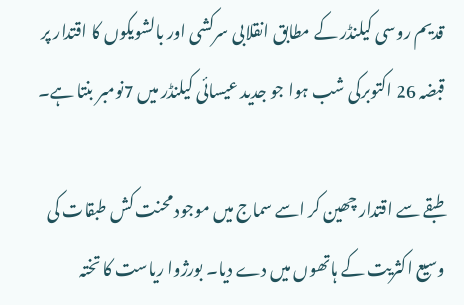قدیم روسی کیلنڈر کے مطابق انقلابی سرکشی اور بالشویکوں کا اقتدار پر قبضہ 26 اکتوبرکی شب ہوا جو جدید عیسائی کیلنڈر میں 7نومبر بنتا ہے۔

طبقے سے اقتدار چھین کر اسے سماج میں موجود محنت کش طبقات کی وسیع اکثریت کے ہاتھوں میں دے دیا۔ بورژوا ریاست کا تختہ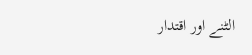الٹنے اور اقتدار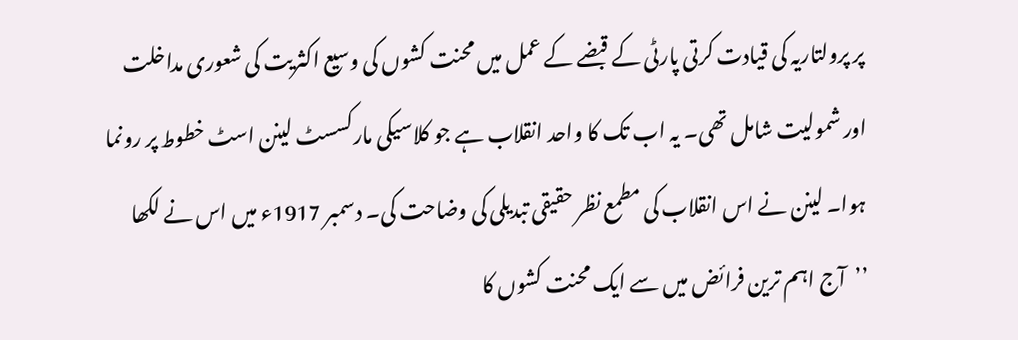پر پرولتاریہ کی قیادت کرتی پارٹی کے قبضے کے عمل میں محنت کشوں کی وسیع اکثریت کی شعوری مداخلت اور شمولیت شامل تھی۔ یہ اب تک کا واحد انقلاب ہے جو کلاسیکی مارکسسٹ لینن اسٹ خطوط پر رونما ہوا۔ لینن نے اس انقلاب کی مطمع نظر حقیقی تبدیلی کی وضاحت کی۔ دسمبر 1917ء میں اس نے لکھا ’’آج اہم ترین فرائض میں سے ایک محنت کشوں کا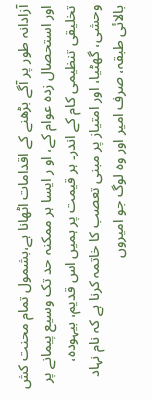آزادانہ طور پر آگے بڑھنے کے اقدامات اٹھانا ہے،بشمول تمام محنت کش اور استحصال زدہ عوام کے، او ر ایسا ہر ممکنہ حد تک وسیع پیمانے پر تخلیقی تنظیمی کام کے اندر۔ ہر قیمت پر ہمیں اس قدیم، بیہودہ، وحشی، گھٹیا، اور امتیاز پر مبنی تعصب کا خاتمہ کرنا ہے کہ نام نہاد بالائی طبقہ، صرف امیر اور وہ لوگ جو امیروں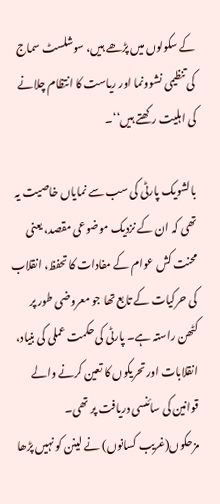کے سکولوں میں پڑھے ہیں، سوشلسٹ سماج کی تنظیمی نشوونما اور ریاست کا انتظام چلانے کی اہلیت رکھتے ہیں‘‘۔

بالشویک پارٹی کی سب سے نمایاں خاصیت یہ تھی کہ ان کے نزدیک موضوعی مقصد، یعنی محنت کش عوام کے مفادات کا تحفظ، انقلاب کی حرکیات کے تابع تھا جو معروضی طور پر کٹھن راستہ ہے۔ پارٹی کی حکمت عملی کی بنیاد، انقلابات اور تحریکوں کا تعین کرنے والے قوانین کی سائنسی دریافت پر تھی۔ مزحکوں(غریب کسانوں) نے لینن کو نہیں پڑھا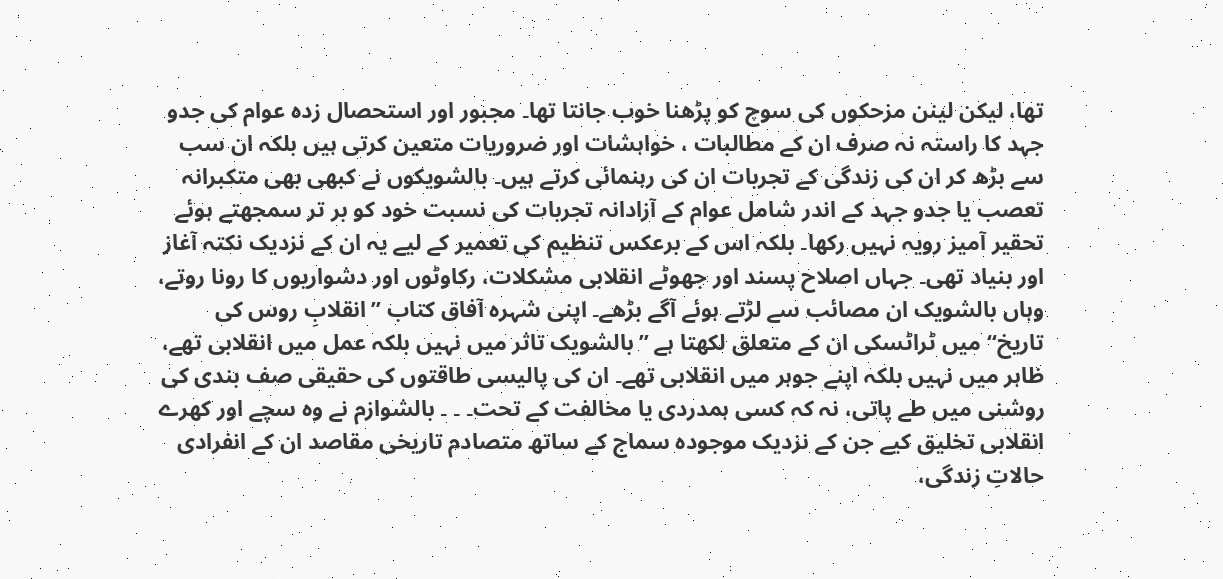تھا، لیکن لینن مزحکوں کی سوچ کو پڑھنا خوب جانتا تھا۔ مجبور اور استحصال زدہ عوام کی جدو جہد کا راستہ نہ صرف ان کے مطالبات ، خواہشات اور ضروریات متعین کرتی ہیں بلکہ ان سب سے بڑھ کر ان کی زندگی کے تجربات ان کی رہنمائی کرتے ہیں۔ بالشویکوں نے کبھی بھی متکبرانہ تعصب یا جدو جہد کے اندر شامل عوام کے آزادانہ تجربات کی نسبت خود کو بر تر سمجھتے ہوئے تحقیر آمیز رویہ نہیں رکھا۔ بلکہ اس کے برعکس تنظیم کی تعمیر کے لیے یہ ان کے نزدیک نکتہ آغاز اور بنیاد تھی۔ جہاں اصلاح پسند اور جھوٹے انقلابی مشکلات، رکاوٹوں اور دشواریوں کا رونا روتے، وہاں بالشویک ان مصائب سے لڑتے ہوئے آگے بڑھے۔ اپنی شہرہ آفاق کتاب ’’انقلابِ روس کی تاریخ‘‘ میں ٹراٹسکی ان کے متعلق لکھتا ہے ’’بالشویک تاثر میں نہیں بلکہ عمل میں انقلابی تھے، ظاہر میں نہیں بلکہ اپنے جوہر میں انقلابی تھے۔ ان کی پالیسی طاقتوں کی حقیقی صف بندی کی روشنی میں طے پاتی، نہ کہ کسی ہمدردی یا مخالفت کے تحت۔ ۔ ۔ بالشوازم نے وہ سچے اور کھرے انقلابی تخلیق کیے جن کے نزدیک موجودہ سماج کے ساتھ متصادم تاریخی مقاصد ان کے انفرادی حالاتِ زندگی،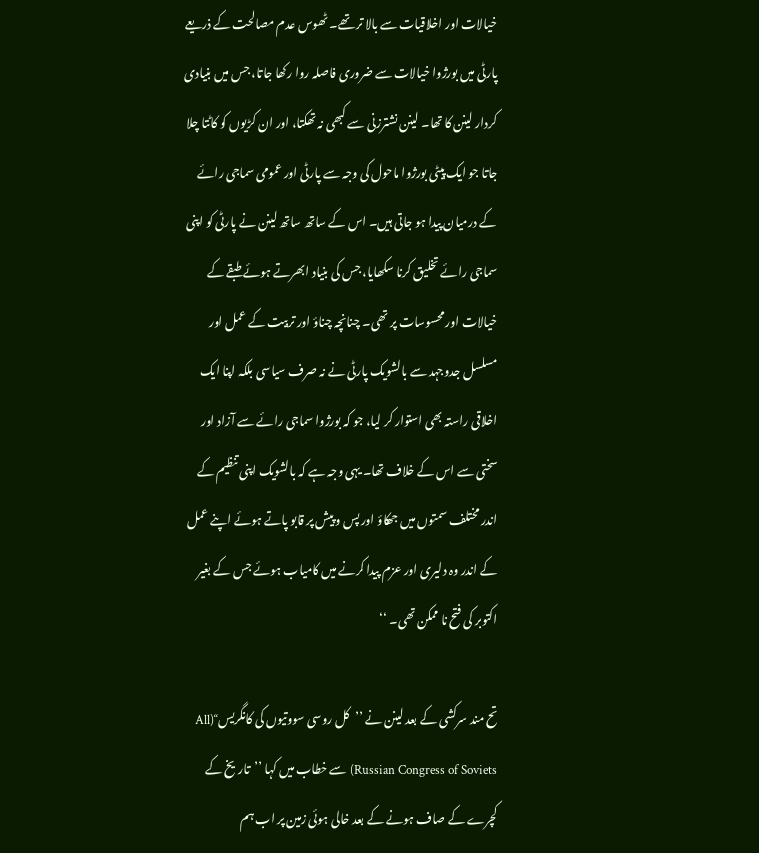خیالات اور اخلاقیات سے بالا تر تھے۔ ٹھوس عدم مصالحت کے ذریعے پارٹی میں بورژوا خیالات سے ضروری فاصلہ روا رکھا جاتا، جس میں بنیادی کردار لینن کا تھا۔ لینن نشترزنی سے کبھی نہ تھکتا، اور ان کڑیوں کو کاٹتا چلا جاتا جو ایک پیٹی بورژوا ماحول کی وجہ سے پارٹی اور عمومی سماجی رائے کے درمیان پیدا ہو جاتی ہیں۔ اس کے ساتھ ساتھ لینن نے پارٹی کو اپنی سماجی رائے تخلیق کرنا سکھایا، جس کی بنیاد ابھرتے ہوئے طبقے کے خیالات اور محسوسات پر تھی۔ چنانچہ چناؤ اور تربیت کے عمل اور مسلسل جدوجہد سے بالشویک پارٹی نے نہ صرف سیاسی بلکہ اپنا ایک اخلاقی راستہ بھی استوار کر لیا، جو کہ بورژوا سماجی رائے سے آزاد اور سختی سے اس کے خلاف تھا۔ یہی وجہ ہے کہ بالشویک اپنی تنظیم کے اندر مختلف سمتوں میں جھکاؤ اور پس و پیش پر قابو پاتے ہوئے اپنے عمل کے اندر وہ دلیری اور عزم پیدا کرنے میں کامیاب ہوئے جس کے بغیر اکتوبر کی فتح نا ممکن تھی۔ ‘‘

تح مند سرکشی کے بعد لینن نے ’’کل روسی سووتیوں کی کانگریس‘‘(All Russian Congress of Soviets) سے خطاب میں کہا ’’تاریخ کے کچرے کے صاف ہونے کے بعد خالی ہوئی زمین پر اب ہم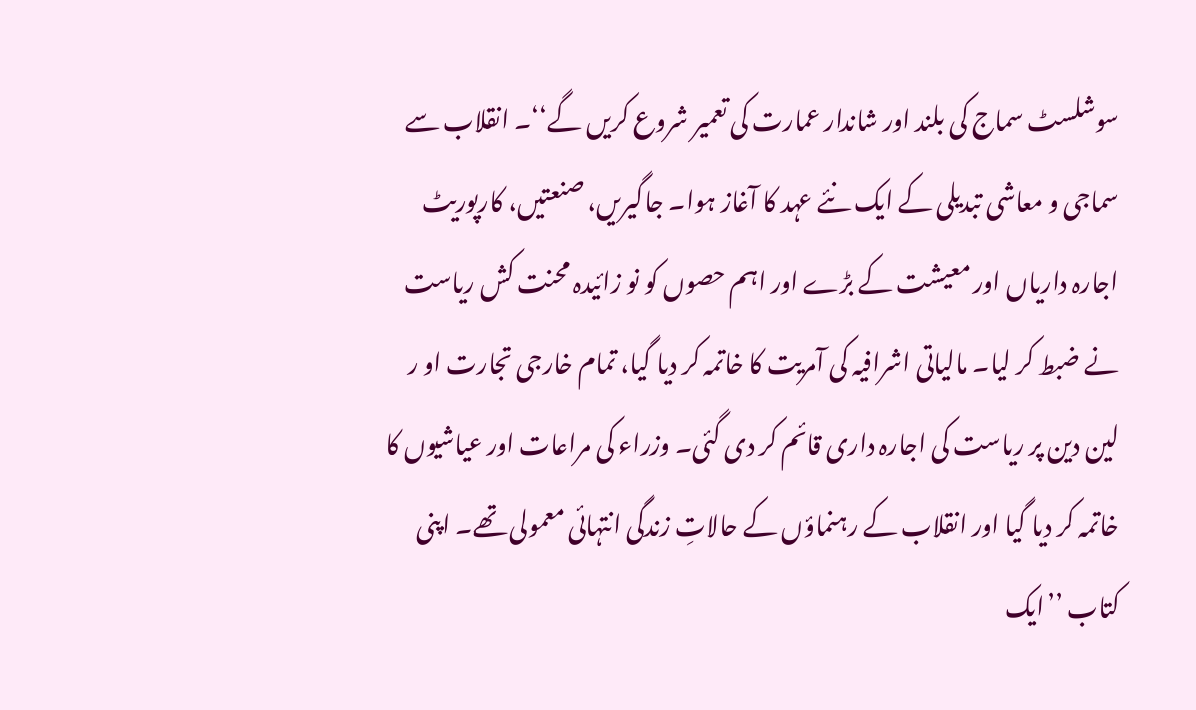سوشلسٹ سماج کی بلند اور شاندار عمارت کی تعمیر شروع کریں گے‘‘۔ انقلاب سے سماجی و معاشی تبدیلی کے ایک نئے عہد کا آغاز ہوا۔ جاگیریں، صنعتیں، کارپوریٹ اجارہ داریاں اور معیشت کے بڑے اور اہم حصوں کو نو زائیدہ محنت کش ریاست نے ضبط کر لیا۔ مالیاتی اشرافیہ کی آمریت کا خاتمہ کر دیا گیا، تمام خارجی تجارت او ر لین دین پر ریاست کی اجارہ داری قائم کر دی گئی۔ وزراء کی مراعات اور عیاشیوں کا خاتمہ کر دیا گیا اور انقلاب کے رہنماؤں کے حالاتِ زندگی انتہائی معمولی تھے۔ اپنی کتاب ’’ایک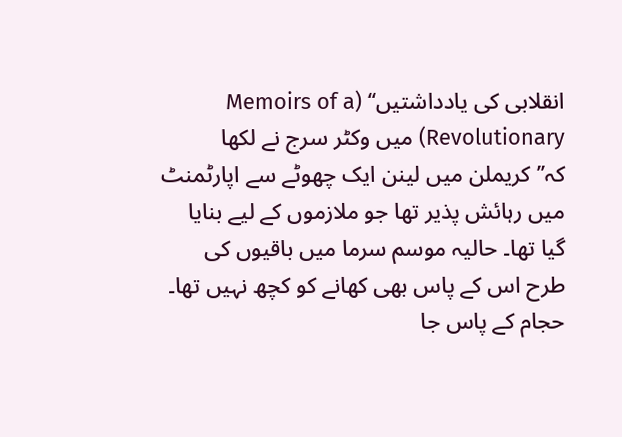انقلابی کی یادداشتیں‘‘ (Memoirs of a Revolutionary) میں وکٹر سرج نے لکھا کہ’’کریملن میں لینن ایک چھوٹے سے اپارٹمنٹ میں رہائش پذیر تھا جو ملازموں کے لیے بنایا گیا تھا۔ حالیہ موسم سرما میں باقیوں کی طرح اس کے پاس بھی کھانے کو کچھ نہیں تھا۔ حجام کے پاس جا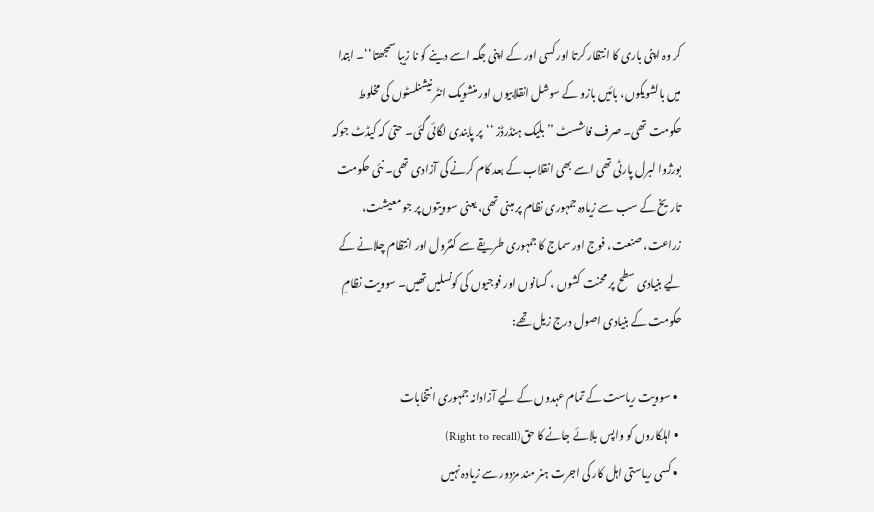کر وہ اپنی باری کا انتظار کرتا اور کسی اور کے اپنی جگہ اسے دینے کو نا زیبا سمجھتا‘‘۔ ابتدا میں بالشویکوں، بائیں بازو کے سوشل انقلابیوں اور منشویک انٹر نیشنلسٹوں کی مخلوط حکومت تھی۔ صرف فاشسٹ ’’بلیک ہنڈرڈز ‘‘پر پابندی لگائی گئی۔ حتیٰ کہ کیڈٹ جوکہ بورژوا لبرل پارٹی تھی اسے بھی انقلاب کے بعد کام کرنے کی آزادی تھی۔ نئی حکومت تاریخ کے سب سے زیادہ جمہوری نظام پر مبنی تھی، یعنی سوویتوں پر جو معیشت، زراعت، صنعت، فوج اور سماج کا جمہوری طریقے سے کنٹرول اور انتظام چلانے کے لیے بنیادی سطح پر محنت کشوں ، کسانوں اور فوجیوں کی کونسلیں تھیں۔ سوویت نظامِ حکومت کے بنیادی اصول درج زیل تھے:

  • سوویت ریاست کے تمام عہدوں کے لیے آزادانہ جمہوری انتخابات
  • اہلکاروں کو واپس بلائے جانے کا حق(Right to recall)
  • کسی ریاستی اہل کار کی اجرت ہنر مند مزدور سے زیادہ نہیں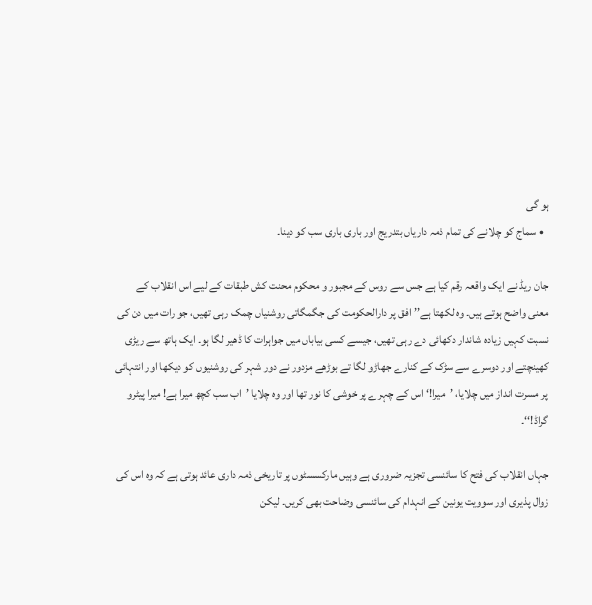ہو گی
  • سماج کو چلانے کی تمام ذمہ داریاں بتدریج اور باری باری سب کو دینا۔

جان ریڈ نے ایک واقعہ رقم کیا ہے جس سے روس کے مجبور و محکوم محنت کش طبقات کے لیے اس انقلاب کے معنی واضح ہوتے ہیں۔ وہ لکھتا ہے’’افق پر دارالحکومت کی جگمگاتی روشنیاں چمک رہی تھیں، جو رات میں دن کی نسبت کہیں زیادہ شاندار دکھائی دے رہی تھیں، جیسے کسی بیاباں میں جواہرات کا ڈھیر لگا ہو۔ ایک ہاتھ سے ریڑی کھینچتے اور دوسرے سے سڑک کے کنارے جھاڑو لگا تے بوڑھے مزدور نے دور شہر کی روشنیوں کو دیکھا اور انتہائی پر مسرت انداز میں چلایا، ’میرا!‘ اس کے چہرے پر خوشی کا نور تھا اور وہ چلایا ’اب سب کچھ میرا ہے! میرا پیٹرو گراڈ!‘‘۔

جہاں انقلاب کی فتح کا سائنسی تجزیہ ضروری ہے وہیں مارکسسٹوں پر تاریخی ذمہ داری عائد ہوتی ہے کہ وہ اس کی زوال پذیری اور سوویت یونین کے انہدام کی سائنسی وضاحت بھی کریں۔ لیکن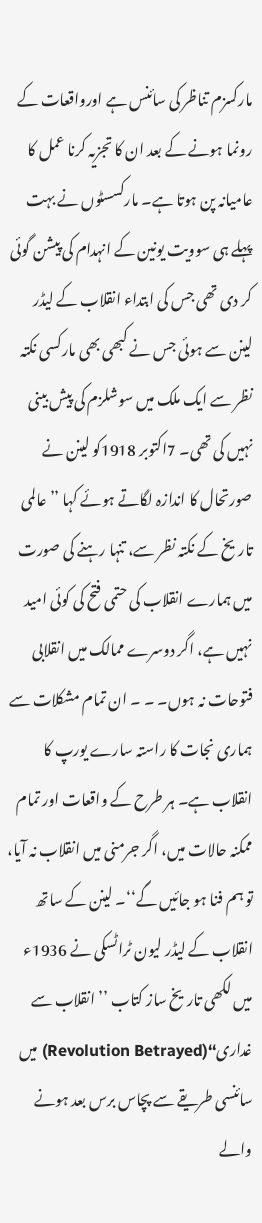مارکسزم تناظر کی سائنس ہے اورواقعات کے رونما ہونے کے بعد ان کا تجزیہ کرنا عمل کا عامیانہ پن ہوتا ہے۔ مارکسسٹوں نے بہت پہلے ہی سوویت یونین کے انہدام کی پیشن گوئی کر دی تھی جس کی ابتداء انقلاب کے لیڈر لینن سے ہوئی جس نے کبھی بھی مارکسی نکتہ نظر سے ایک ملک میں سوشلزم کی پیش بینی نہیں کی تھی۔ 7اکتوبر 1918کو لینن نے صورتحال کا اندازہ لگاتے ہوئے کہا ’’عالمی تاریخ کے نکتہ نظر سے، تنہا رہنے کی صورت میں ہمارے انقلاب کی حتمی فتح کی کوئی امید نہیں ہے، اگر دوسرے ممالک میں انقلابی فتوحات نہ ہوں۔ ۔ ۔ ان تمام مشکلات سے ہماری نجات کا راستہ سارے یورپ کا انقلاب ہے۔ ہر طرح کے واقعات اور تمام ممکنہ حالات میں، اگر جرمنی میں انقلاب نہ آیا، تو ہم فنا ہو جائیں گے‘‘۔ لینن کے ساتھ انقلاب کے لیڈر لیون ٹراٹسکی نے 1936ء میں لکھی تاریخ ساز کتاب ’’انقلاب سے غداری‘‘(Revolution Betrayed) میں سائنسی طریقے سے پچاس برس بعد ہونے والے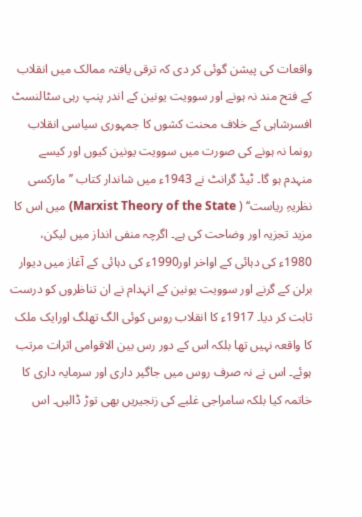واقعات کی پیشن گوئی کر دی کہ ترقی یافتہ ممالک میں انقلاب کے فتح مند نہ ہونے اور سوویت یونین کے اندر پنپ رہی سٹالنسٹ افسرشاہی کے خلاف محنت کشوں کا جمہوری سیاسی انقلاب رونما نہ ہونے کی صورت میں سوویت یونین کیوں اور کیسے منہدم ہو گا۔ ٹیڈ گرانٹ نے 1943ء میں شاندار کتاب ’’مارکسی نظریہِ ریاست‘‘ ( Marxist Theory of the State) میں اس کا مزید تجزیہ اور وضاحت کی ہے۔ اگرچہ منفی انداز میں لیکن، 1980ء کی دہائی کے اواخر اور1990ء کی دہائی کے آغاز میں دیوار برلن کے گرنے اور سوویت یونین کے انہدام نے ان تناظروں کو درست ثابت کر دیا۔ 1917ء کا انقلاب روس کوئی الگ تھلگ اورایک ملک کا واقعہ نہیں تھا بلکہ اس کے دور رس بین الاقوامی اثرات مرتب ہوئے۔ اس نے نہ صرف روس میں جاگیر داری اور سرمایہ داری کا خاتمہ کیا بلکہ سامراجی غلبے کی زنجیریں بھی توڑ ڈالیں۔ اس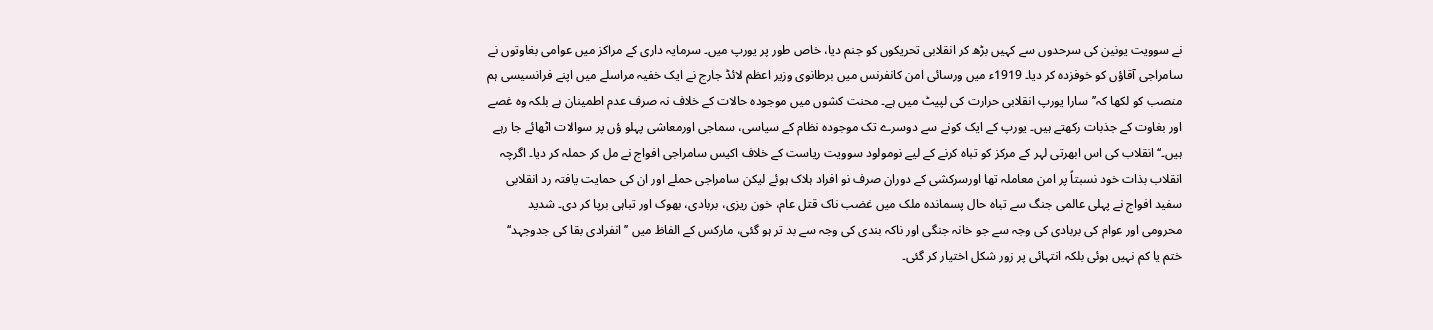نے سوویت یونین کی سرحدوں سے کہیں بڑھ کر انقلابی تحریکوں کو جنم دیا، خاص طور پر یورپ میں۔ سرمایہ داری کے مراکز میں عوامی بغاوتوں نے سامراجی آقاؤں کو خوفزدہ کر دیا۔ 1919ء میں ورسائی امن کانفرنس میں برطانوی وزیر اعظم لائڈ جارج نے ایک خفیہ مراسلے میں اپنے فرانسیسی ہم منصب کو لکھا کہ’’سارا یورپ انقلابی حرارت کی لپیٹ میں ہے۔ محنت کشوں میں موجودہ حالات کے خلاف نہ صرف عدم اطمینان ہے بلکہ وہ غصے اور بغاوت کے جذبات رکھتے ہیں۔ یورپ کے ایک کونے سے دوسرے تک موجودہ نظام کے سیاسی، سماجی اورمعاشی پہلو ؤں پر سوالات اٹھائے جا رہے ہیں۔‘‘ انقلاب کی اس ابھرتی لہر کے مرکز کو تباہ کرنے کے لیے نومولود سوویت ریاست کے خلاف اکیس سامراجی افواج نے مل کر حملہ کر دیا۔ اگرچہ انقلاب بذات خود نسبتاً پر امن معاملہ تھا اورسرکشی کے دوران صرف نو افراد ہلاک ہوئے لیکن سامراجی حملے اور ان کی حمایت یافتہ رد انقلابی سفید افواج نے پہلی عالمی جنگ سے تباہ حال پسماندہ ملک میں غضب ناک قتل عام، خون ریزی، بربادی، بھوک اور تباہی برپا کر دی۔ شدید محرومی اور عوام کی بربادی کی وجہ سے جو خانہ جنگی اور ناکہ بندی کی وجہ سے بد تر ہو گئی، مارکس کے الفاظ میں ’’انفرادی بقا کی جدوجہد‘‘ ختم یا کم نہیں ہوئی بلکہ انتہائی پر زور شکل اختیار کر گئی۔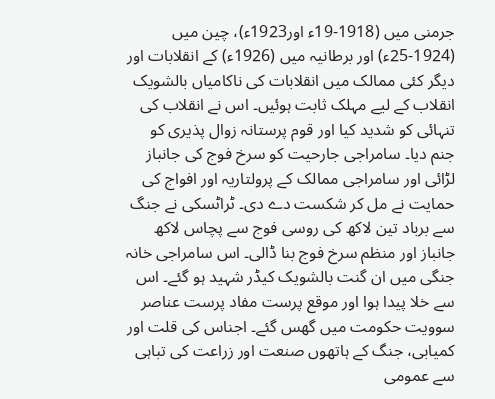جرمنی میں (1918-19ء اور1923ء)، چین میں (1924-25ء) اور برطانیہ میں (1926ء) کے انقلابات اور دیگر کئی ممالک میں انقلابات کی ناکامیاں بالشویک انقلاب کے لیے مہلک ثابت ہوئیں۔ اس نے انقلاب کی تنہائی کو شدید کیا اور قوم پرستانہ زوال پذیری کو جنم دیا۔ سامراجی جارحیت کو سرخ فوج کی جانباز لڑائی اور سامراجی ممالک کے پرولتاریہ اور افواج کی حمایت نے مل کر شکست دے دی۔ ٹراٹسکی نے جنگ سے برباد تین لاکھ کی روسی فوج سے پچاس لاکھ جانباز اور منظم سرخ فوج بنا ڈالی۔ اس سامراجی خانہ جنگی میں ان گنت بالشویک کیڈر شہید ہو گئے۔ اس سے خلا پیدا ہوا اور موقع پرست مفاد پرست عناصر سوویت حکومت میں گھس گئے۔ اجناس کی قلت اور کمیابی، جنگ کے ہاتھوں صنعت اور زراعت کی تباہی سے عمومی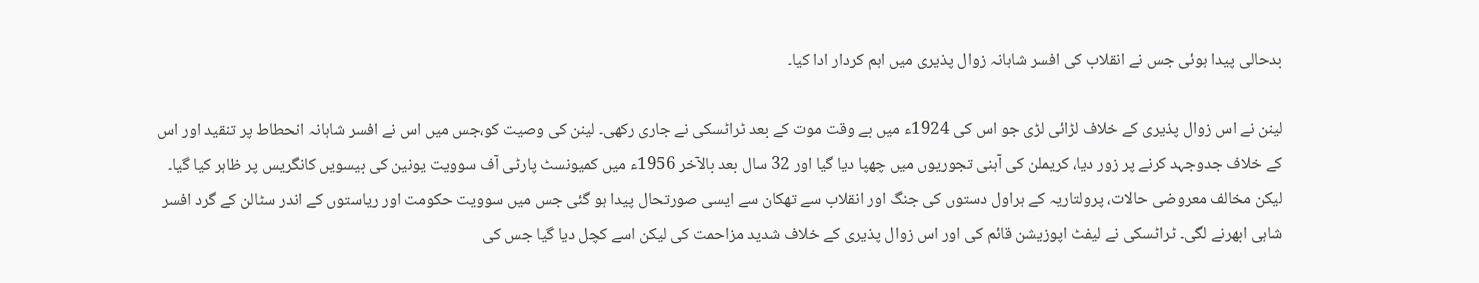بدحالی پیدا ہوئی جس نے انقلاب کی افسر شاہانہ زوال پذیری میں اہم کردار ادا کیا۔

لینن نے اس زوال پذیری کے خلاف لڑائی لڑی جو اس کی 1924ء میں بے وقت موت کے بعد ٹراٹسکی نے جاری رکھی۔ لینن کی وصیت کو،جس میں اس نے افسر شاہانہ انحطاط پر تنقید اور اس کے خلاف جدوجہد کرنے پر زور دیا، کریملن کی آہنی تجوریوں میں چھپا دیا گیا اور 32 سال بعد بالآخر 1956ء میں کمیونسٹ پارٹی آف سوویت یونین کی بیسویں کانگریس پر ظاہر کیا گیا۔ لیکن مخالف معروضی حالات، پرولتاریہ کے ہراول دستوں کی جنگ اور انقلاب سے تھکان سے ایسی صورتحال پیدا ہو گئی جس میں سوویت حکومت اور ریاستوں کے اندر سٹالن کے گرد افسر شاہی ابھرنے لگی۔ ٹراٹسکی نے لیفٹ اپوزیشن قائم کی اور اس زوال پذیری کے خلاف شدید مزاحمت کی لیکن اسے کچل دیا گیا جس کی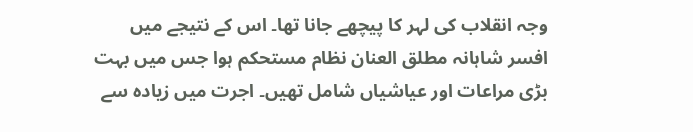وجہ انقلاب کی لہر کا پیچھے جانا تھا۔ اس کے نتیجے میں افسر شاہانہ مطلق العنان نظام مستحکم ہوا جس میں بہت بڑی مراعات اور عیاشیاں شامل تھیں۔ اجرت میں زیادہ سے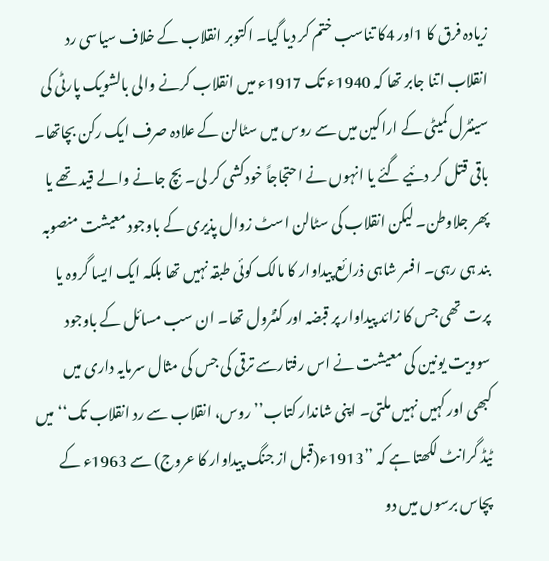زیادہ فرق کا 1اور 4کا تناسب ختم کر دیا گیا۔ اکتوبر انقلاب کے خلاف سیاسی رد انقلاب اتنا جابر تھا کہ 1940ء تک 1917ء میں انقلاب کرنے والی بالشویک پارٹی کی سینٹرل کمیٹی کے اراکین میں سے روس میں سٹالن کے علادہ صرف ایک رکن بچاتھا۔ باقی قتل کر دئیے گئے یا انہوں نے احتجاجاً خودکشی کر لی۔ بچ جانے والے قید تھے یا پھر جلاوطن۔ لیکن انقلاب کی سٹالن اسٹ زوال پذیری کے باوجود معیشت منصوبہ بند ہی رہی۔ افسر شاہی ذرائع پیداوار کا مالک کوئی طبقہ نہیں تھا بلکہ ایک ایسا گروہ یا پرت تھی جس کا زائد پیداوار پر قبضہ اور کنٹرول تھا۔ ان سب مسائل کے باوجود سوویت یونین کی معیشت نے اس رفتارسے ترقی کی جس کی مثال سرمایہ داری میں کبھی اور کہیں نہیں ملتی۔ اپنی شاندار کتاب’’روس، انقلاب سے رد انقلاب تک‘‘ میں ٹیڈ گرانٹ لکھتا ہے کہ ’’1913ء(قبل از جنگ پیداوار کا عروج) سے 1963ء کے پچاس برسوں میں دو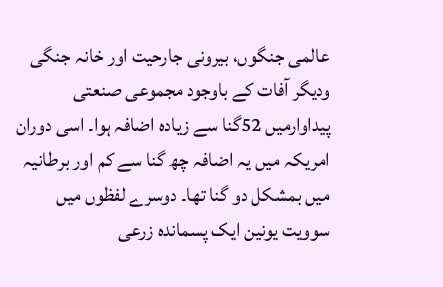عالمی جنگوں، بیرونی جارحیت اور خانہ جنگی ودیگر آفات کے باوجود مجموعی صنعتی پیداوارمیں 52گنا سے زیادہ اضافہ ہوا۔ اسی دوران امریکہ میں یہ اضافہ چھ گنا سے کم اور برطانیہ میں بمشکل دو گنا تھا۔ دوسرے لفظوں میں سوویت یونین ایک پسماندہ زرعی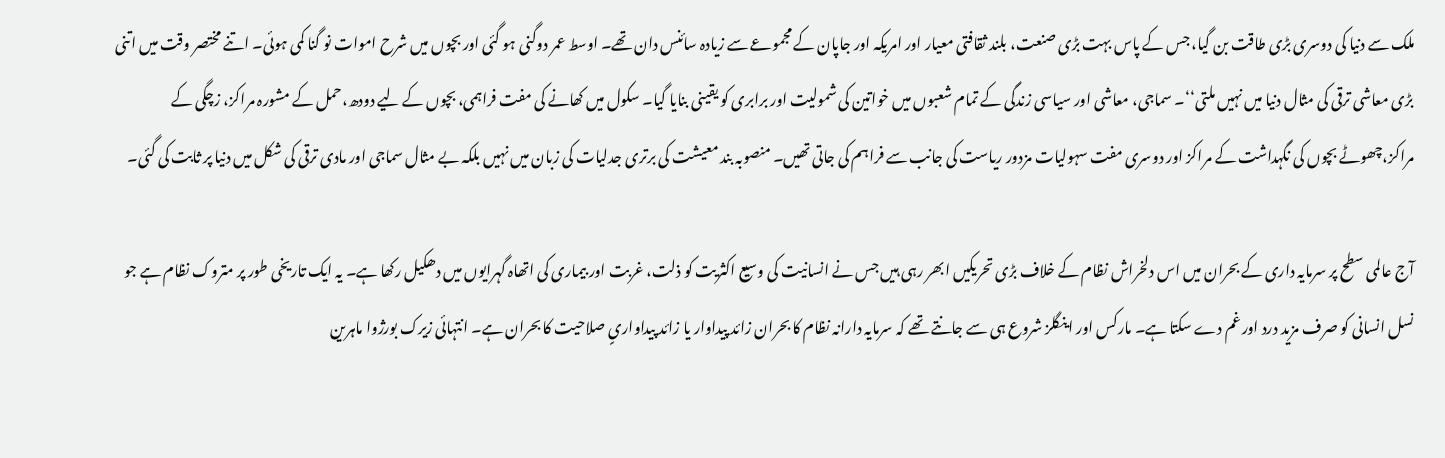ملک سے دنیا کی دوسری بڑی طاقت بن گیا، جس کے پاس بہت بڑی صنعت، بلند ثقافتی معیار اور امریکہ اور جاپان کے مجموعے سے زیادہ سائنس دان تھے۔ اوسط عمر دوگنی ہو گئی اور بچوں میں شرح اموات نو گنا کمی ہوئی۔ اتنے مختصر وقت میں اتنی بڑی معاشی ترقی کی مثال دنیا میں نہیں ملتی‘‘۔ سماجی، معاشی اور سیاسی زندگی کے تمام شعبوں میں خواتین کی شمولیت اور برابری کو یقینی بنایا گیا۔ سکول میں کھانے کی مفت فراہمی، بچوں کے لیے دودھ،حمل کے مشورہ مراکز، زچگی کے مراکز،چھوٹے بچوں کی نگہداشت کے مراکز اور دوسری مفت سہولیات مزدور ریاست کی جانب سے فراہم کی جاتی تھیں۔ منصوبہ بند معیشت کی برتری جدلیات کی زبان میں نہیں بلکہ بے مثال سماجی اور مادی ترقی کی شکل میں دنیا پر ثابت کی گئی۔

آج عالمی سطح پر سرمایہ داری کے بحران میں اس دلخراش نظام کے خلاف بڑی تحریکیں ابھر رہی ہیں جس نے انسانیت کی وسیع اکثریت کو ذلت، غربت اور بیماری کی اتھاہ گہرایوں میں دھکیل رکھا ہے۔ یہ ایک تاریخی طور پر متروک نظام ہے جو نسل انسانی کو صرف مزید درد اور غم دے سکتا ہے۔ مارکس اور اینگلز شروع ہی سے جانتے تھے کہ سرمایہ دارانہ نظام کا بحران زائد پیداوار یا زائد پیداواریٍ صلاحیت کا بحران ہے۔ انتہائی زیرک بورژوا ماہرین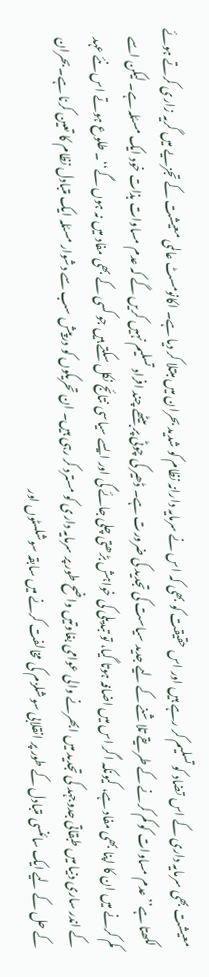معیشت بھی سرمایہ داری کے اس تضاد کو تسلیم کر رہے ہیں اور اس حقیقت کو بھی کہ اس نے سرمایہ دارانہ نظام کو شدید بحران میں مبتلا کر دیا ہے۔ اکانومسٹ عالمی معیشت کے تجزیے میں گریہ زاری کرتے ہوئے لکھتا ہے’’عدم مساوات کو کم کرنے کے طریقے تلاشنے کے لیے جدید سیاست کی تجدید کی ضرورت ہے۔ ڈھیر کی چوٹی پر بیٹھے چند افراد تسلیم نہیں کریں گے کہ عدم مساوات بذات خود ایک مسئلہ ہے۔ لیکن اسے کم کرنے میں ان کا اپنا بھی مفاد ہے، کیونکہ اگر اس میں اضافہ ہوتا گیا، تو تبدیلی کی خواہش بڑھتی چلی جائے گی اور ایسے سیاسی نتائج نکل سکتے ہیں جو کسی کے بھی مفاد میں نہ ہوں گے‘‘۔ طلوع ہوتے اس نئے عہد کے اندر ساری دنیا میں طبقاتی جدوجہد کی تجدید میں ابھرنے والی عوامی بغاوتیں واضح طور پر سرمایہ داری کو مسترد کر رہی ہیں۔ ان تحریکوں کو درپیش سب سے دشوار مسئلہ ایک متبادل نظام کا تعین کرنا ہے۔ بحران کے حل کے لیے ایک سائنسی متبادل کے طور پر انقلابی سوشلزم کی مخالفت کرنے میں سابقہ سوشلسٹوں اور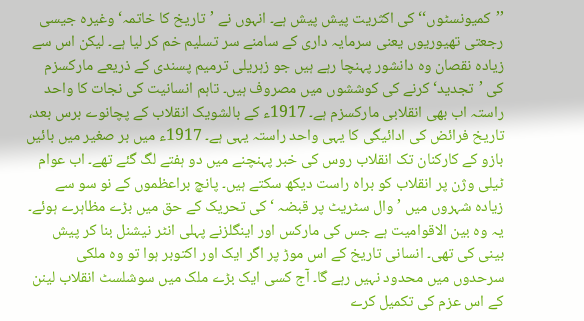’’کمیونسٹوں‘‘ کی اکثریت پیش پیش ہے۔ انہوں نے ’تاریخ کا خاتمہ‘ وغیرہ جیسی رجعتی تھیوریوں یعنی سرمایہ داری کے سامنے سر تسلیم خم کر لیا ہے۔ لیکن اس سے زیادہ نقصان وہ دانشور پہنچا رہے ہیں جو زہریلی ترمیم پسندی کے ذریعے مارکسزم کی ’تجدید‘ کرنے کی کوششوں میں مصروف ہیں۔ تاہم انسانیت کی نجات کا واحد راستہ اب بھی انقلابی مارکسزم ہے۔ 1917ء کے بالشویک انقلاب کے پچانوے برس بعد، تاریخ فرائض کی ادائیگی کا یہی واحد راستہ یہی ہے۔ 1917ء میں بر صغیر میں بائیں بازو کے کارکنان تک انقلاب روس کی خبر پہنچنے میں دو ہفتے لگ گئے تھے۔ اب عوام ٹیلی وژن پر انقلاب کو براہ راست دیکھ سکتے ہیں۔ پانچ براعظموں کے نو سو سے زیادہ شہروں میں ’وال سٹریٹ پر قبضہ ‘ کی تحریک کے حق میں بڑے مظاہرے ہوئے۔ یہ وہ بین الاقوامیت ہے جس کی مارکس اور اینگلزنے پہلی انٹر نیشنل بنا کر پیش بینی کی تھی۔ انسانی تاریخ کے اس موڑ پر اگر ایک اور اکتوبر ہوا تو وہ ملکی سرحدوں میں محدود نہیں رہے گا۔ آج کسی ایک بڑے ملک میں سوشلسٹ انقلاب لینن کے اس عزم کی تکمیل کرے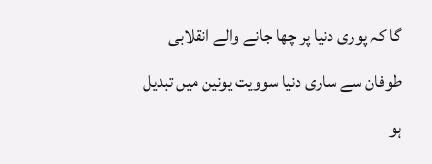گا کہ پوری دنیا پر چھا جانے والے انقلابی طوفان سے ساری دنیا سوویت یونین میں تبدیل ہو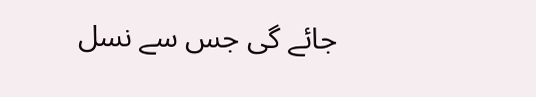جائے گی جس سے نسل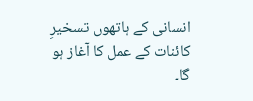انسانی کے ہاتھوں تسخیرِ کائنات کے عمل کا آغاز ہو گا۔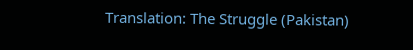Translation: The Struggle (Pakistan)